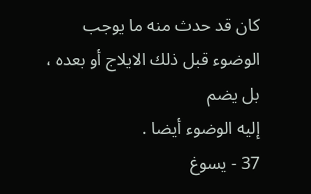كان قد حدث منه ما يوجب الوضوء قبل ذلك الايلاج أو بعده ، بل يضم
إليه الوضوء أيضا .
37 - يسوغ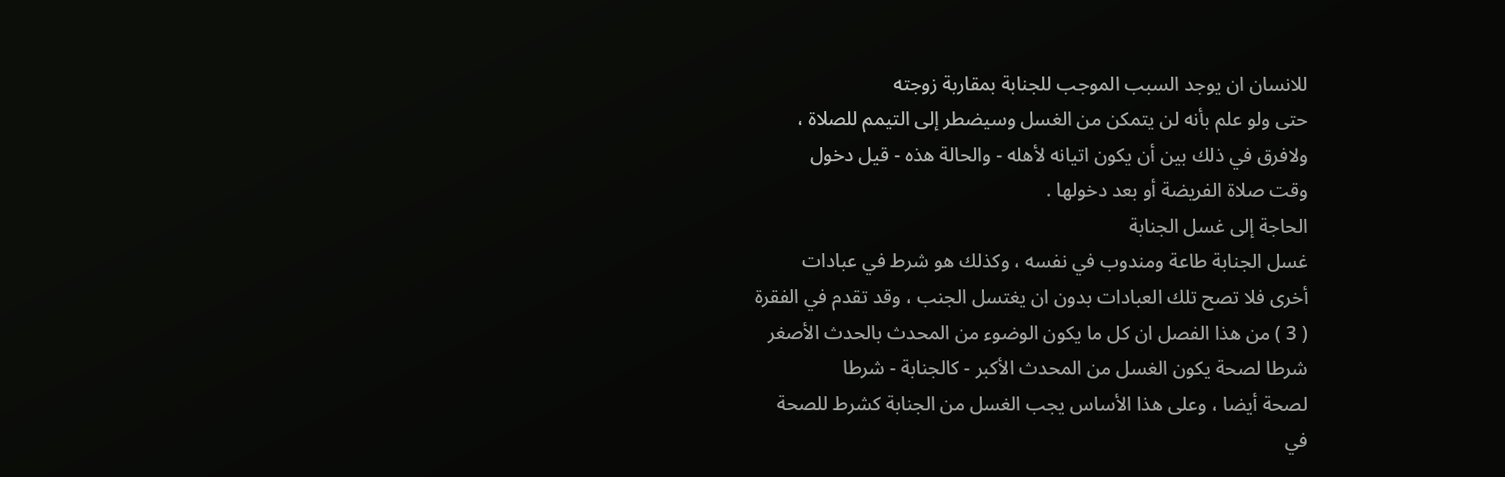للانسان ان يوجد السبب الموجب للجنابة بمقاربة زوجته
حتى ولو علم بأنه لن يتمكن من الغسل وسيضطر إلى التيمم للصلاة ،
ولافرق في ذلك بين أن يكون اتيانه لأهله - والحالة هذه - قيل دخول
وقت صلاة الفريضة أو بعد دخولها .
الحاجة إلى غسل الجنابة
غسل الجنابة طاعة ومندوب في نفسه ، وكذلك هو شرط في عبادات
أخرى فلا تصح تلك العبادات بدون ان يغتسل الجنب ، وقد تقدم في الفقرة
( 3 ) من هذا الفصل ان كل ما يكون الوضوء من المحدث بالحدث الأصغر
شرطا لصحة يكون الغسل من المحدث الأكبر - كالجنابة - شرطا
لصحة أيضا ، وعلى هذا الأساس يجب الغسل من الجنابة كشرط للصحة
في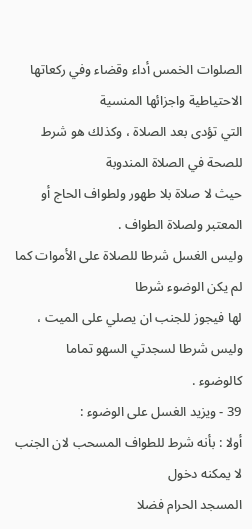الصلوات الخمس أداء وقضاء وفي ركعاتها الاحتياطية واجزائها المنسية
التي تؤدى بعد الصلاة ، وكذلك هو شرط للصحة في الصلاة المندوبة
حيث لا صلاة بلا طهور ولطواف الحاج أو المعتبر ولصلاة الطواف .
وليس الغسل شرطا للصلاة على الأموات كما لم يكن الوضوء شرطا
لها فيجوز للجنب ان يصلي على الميت ، وليس شرطا لسجدتي السهو تماما
كالوضوء .
39 - ويزيد الغسل على الوضوء :
أولا : بأنه شرط للطواف المسحب لان الجنب لا يمكنه دخول
المسجد الحرام فضلا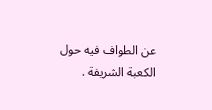عن الطواف فيه حول الكعبة الشريفة .